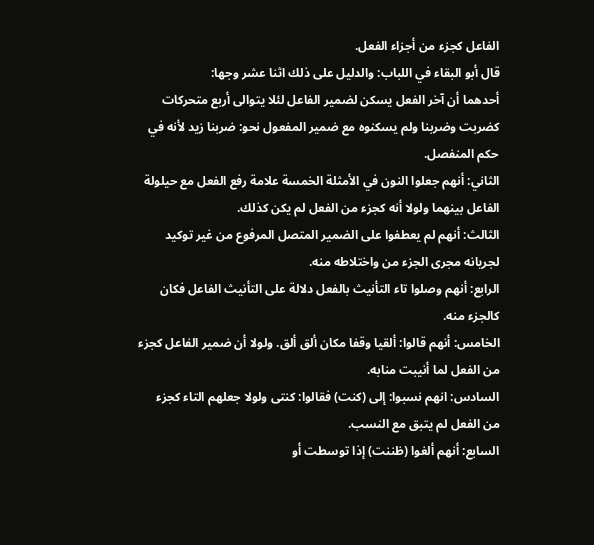الفاعل كجزء من أجزاء الفعل.
قال أبو البقاء في اللباب: والدليل على ذلك اثنا عشر وجها:
أحدهما أن آخر الفعل يسكن لضمير الفاعل لئلا يتوالى أربع متحركات كضربت وضربنا ولم يسكنوه مع ضمير المفعول نحو: ضربنا زيد لأنه في حكم المنفصل.
الثاني: أنهم جعلوا النون في الأمثلة الخمسة علامة رفع الفعل مع حيلولة الفاعل بينهما ولولا أنه كجزء من الفعل لم يكن كذلك.
الثالث: أنهم لم يعطفوا على الضمير المتصل المرفوع من غير توكيد لجريانه مجرى الجزء من واختلاطه منه.
الرابع: أنهم وصلوا تاء التأنيث بالفعل دلالة على التأنيث الفاعل فكان كالجزء منه.
الخامس: أنهم قالوا: ألقيا وقفا مكان ألق ألق. ولولا أن ضمير الفاعل كجزء من الفعل لما أنيبت منابه.
السادس: انهم نسبوا: إلى (كنت) فقالوا: كنتى ولولا جعلهم التاء كجزء من الفعل لم يتبق مع النسب.
السابع: أنهم ألغوا (ظننت) إذا توسطت أو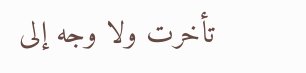تأخرت ولا وجه إلى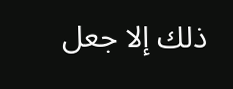ذلك إلا جعل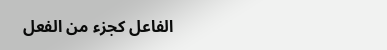الفاعل كجزء من الفعل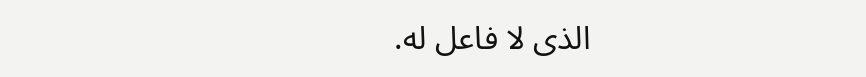الذى لا فاعل له.